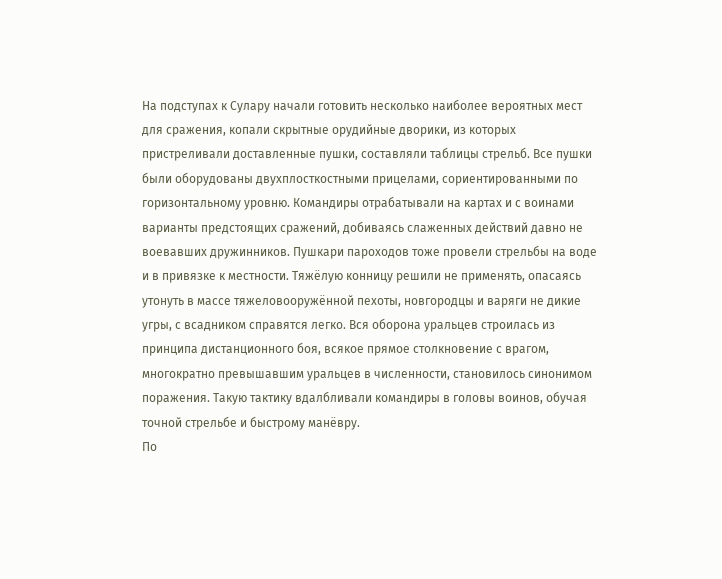На подступах к Сулару начали готовить несколько наиболее вероятных мест для сражения, копали скрытные орудийные дворики, из которых пристреливали доставленные пушки, составляли таблицы стрельб. Все пушки были оборудованы двухплосткостными прицелами, сориентированными по горизонтальному уровню. Командиры отрабатывали на картах и с воинами варианты предстоящих сражений, добиваясь слаженных действий давно не воевавших дружинников. Пушкари пароходов тоже провели стрельбы на воде и в привязке к местности. Тяжёлую конницу решили не применять, опасаясь утонуть в массе тяжеловооружённой пехоты, новгородцы и варяги не дикие угры, с всадником справятся легко. Вся оборона уральцев строилась из принципа дистанционного боя, всякое прямое столкновение с врагом, многократно превышавшим уральцев в численности, становилось синонимом поражения. Такую тактику вдалбливали командиры в головы воинов, обучая точной стрельбе и быстрому манёвру.
По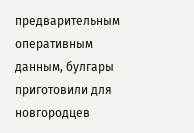предварительным оперативным данным, булгары приготовили для новгородцев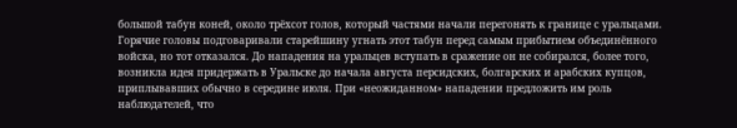большой табун коней, около трёхсот голов, который частями начали перегонять к границе с уральцами. Горячие головы подговаривали старейшину угнать этот табун перед самым прибытием объединённого войска, но тот отказался. До нападения на уральцев вступать в сражение он не собирался, более того, возникла идея придержать в Уральске до начала августа персидских, болгарских и арабских купцов, приплывавших обычно в середине июля. При «неожиданном» нападении предложить им роль наблюдателей, что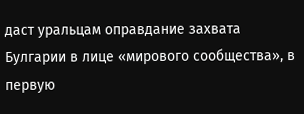даст уральцам оправдание захвата Булгарии в лице «мирового сообщества», в первую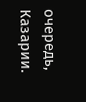очередь, Казарии.